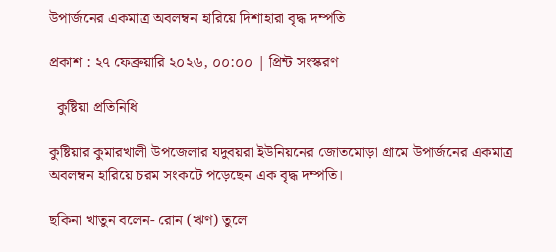উপার্জনের একমাত্র অবলম্বন হারিয়ে দিশাহারা বৃদ্ধ দম্পতি

প্রকাশ : ২৭ ফেব্রুয়ারি ২০২৬, ০০:০০ | প্রিন্ট সংস্করণ

  কুষ্টিয়া প্রতিনিধি

কুষ্টিয়ার কুমারখালী উপজেলার যদুবয়রা ইউনিয়নের জোতমোড়া গ্রামে উপার্জনের একমাত্র অবলম্বন হারিয়ে চরম সংকটে পড়েছেন এক বৃদ্ধ দম্পতি।

ছকিনা খাতুন বলেন- রোন (ঋণ) তুলে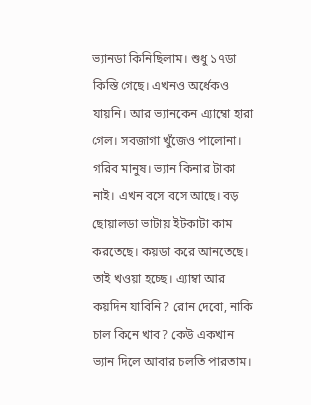ভ্যানডা কিনিছিলাম। শুধু ১৭ডা কিস্তি গেছে। এখনও অর্ধেকও যায়নি। আর ভ্যানকেন এ্যাম্বো হারা গেল। সবজাগা খুঁজেও পালোনা। গরিব মানুষ। ভ্যান কিনার টাকা নাই। এখন বসে বসে আছে। বড় ছোয়ালডা ভাটায় ইটকাটা কাম করতেছে। কয়ডা করে আনতেছে। তাই খওয়া হচ্ছে। এ্যাম্বা আর কয়দিন যাবিনি? রোন দেবো, নাকি চাল কিনে খাব? কেউ একখান ভ্যান দিলে আবার চলতি পারতাম।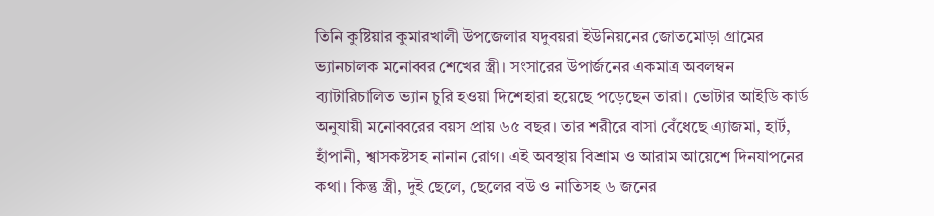তিনি কুষ্টিয়ার কুমারখালী উপজেলার যদুবয়রা ইউনিয়নের জোতমোড়া গ্রামের ভ্যানচালক মনোব্বর শেখের স্ত্রী। সংসারের উপার্জনের একমাত্র অবলম্বন ব্যাটারিচালিত ভ্যান চুরি হওয়া দিশেহারা হয়েছে পড়েছেন তারা। ভোটার আইডি কার্ড অনুযায়ী মনোব্বরের বয়স প্রায় ৬৫ বছর। তার শরীরে বাসা বেঁধেছে এ্যাজমা, হার্ট, হাঁপানী, শ্বাসকষ্টসহ নানান রোগ। এই অবস্থায় বিশ্রাম ও আরাম আয়েশে দিনযাপনের কথা। কিন্তু স্ত্রী, দুই ছেলে, ছেলের বউ ও নাতিসহ ৬ জনের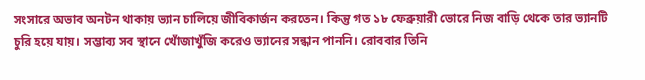সংসারে অভাব অনটন থাকায় ভ্যান চালিয়ে জীবিকার্জন করতেন। কিন্তু গত ১৮ ফেব্রুয়ারী ভোরে নিজ বাড়ি থেকে তার ভ্যানটি চুরি হয়ে যায়। সম্ভাব্য সব স্থানে খোঁজাখুঁজি করেও ভ্যানের সন্ধান পাননি। রোববার তিনি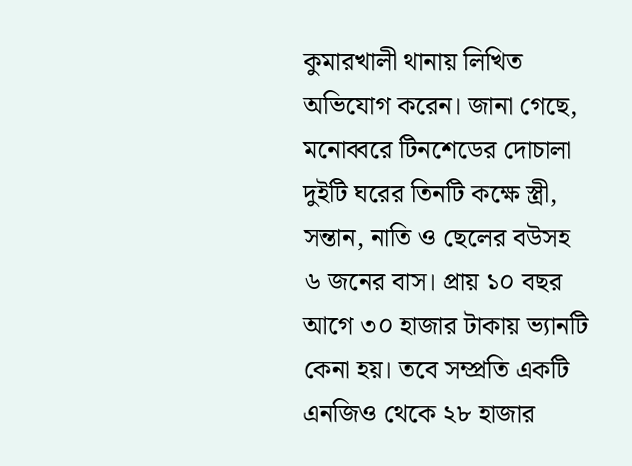কুমারখালী থানায় লিখিত অভিযোগ করেন। জানা গেছে, মনোব্বরে টিনশেডের দোচালা দুইটি ঘরের তিনটি কক্ষে স্ত্রী, সন্তান, নাতি ও ছেলের বউসহ ৬ জনের বাস। প্রায় ১০ বছর আগে ৩০ হাজার টাকায় ভ্যানটি কেনা হয়। তবে সম্প্রতি একটি এনজিও থেকে ২৮ হাজার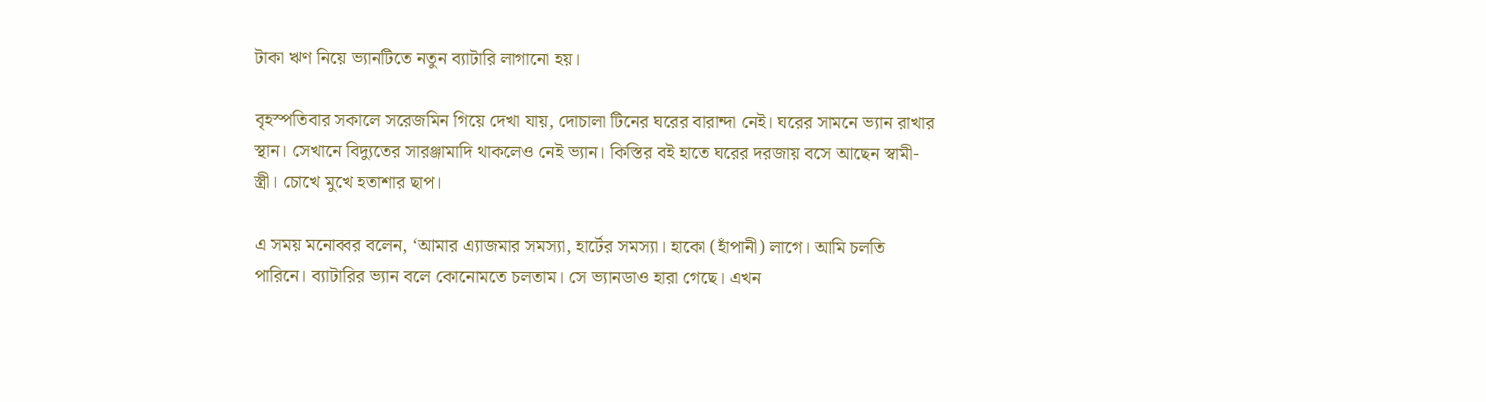টাকা ঋণ নিয়ে ভ্যানটিতে নতুন ব্যাটারি লাগানো হয়।

বৃহস্পতিবার সকালে সরেজমিন গিয়ে দেখা যায়, দোচালা টিনের ঘরের বারান্দা নেই। ঘরের সামনে ভ্যান রাখার স্থান। সেখানে বিদ্যুতের সারঞ্জামাদি থাকলেও নেই ভ্যান। কিস্তির বই হাতে ঘরের দরজায় বসে আছেন স্বামী-স্ত্রী। চোখে মুখে হতাশার ছাপ।

এ সময় মনোব্বর বলেন, ‘আমার এ্যাজমার সমস্যা, হার্টের সমস্যা। হাকো (হাঁপানী) লাগে। আমি চলতি পারিনে। ব্যাটারির ভ্যান বলে কোনোমতে চলতাম। সে ভ্যানডাও হারা গেছে। এখন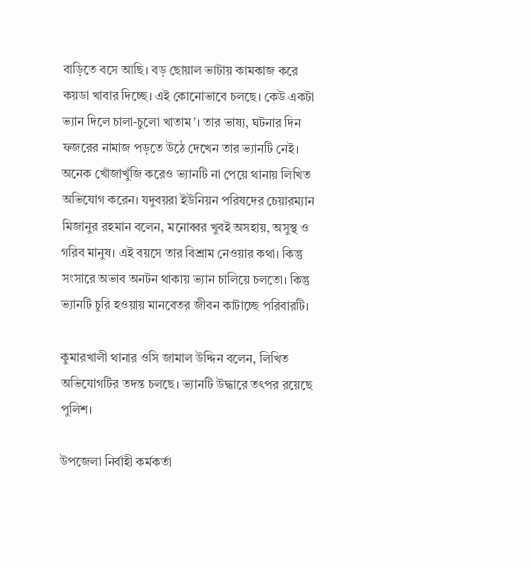বাড়িতে বসে আছি। বড় ছোয়াল ভাটায় কামকাজ করে কয়ডা খাবার দিচ্ছে। এই কোনোভাবে চলছে। কেউ একটা ভ্যান দিলে চালা-চুলো খাতাম’। তার ভাষ্য, ঘটনার দিন ফজরের নামাজ পড়তে উঠে দেখেন তার ভ্যানটি নেই। অনেক খোঁজাখুঁজি করেও ভ্যানটি না পেয়ে থানায় লিখিত অভিযোগ করেন। যদুবয়রা ইউনিয়ন পরিষদের চেয়ারম্যান মিজানুর রহমান বলেন, মনোব্বর খুবই অসহায়, অসুস্থ ও গরিব মানুষ। এই বয়সে তার বিশ্রাম নেওয়ার কথা। কিন্তু সংসারে অভাব অনটন থাকায় ভ্যান চালিয়ে চলতো। কিন্তু ভ্যানটি চুরি হওয়ায় মানবেতর জীবন কাটাচ্ছে পরিবারটি।

কুমারখালী থানার ওসি জামাল উদ্দিন বলেন, লিখিত অভিযোগটির তদন্ত চলছে। ভ্যানটি উদ্ধারে তৎপর রয়েছে পুলিশ।

উপজেলা নির্বাহী কর্মকর্তা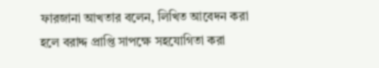ফারজানা আখতার বলেন, লিখিত আবেদন করা হলে বরাদ্দ প্রাপ্তি সাপক্ষে সহযোগিতা করা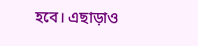হবে। এছাড়াও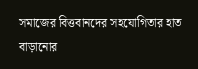সমাজের বিত্তবানদের সহযোগিতার হাত বাড়ানোর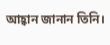আহ্বান জানান তিনি।